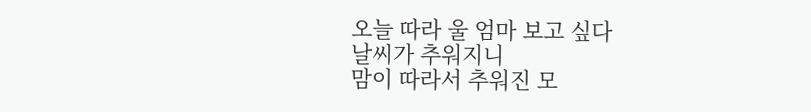오늘 따라 울 엄마 보고 싶다
날씨가 추워지니
맘이 따라서 추워진 모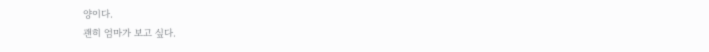양이다.
괜히 엄마가 보고 싶다.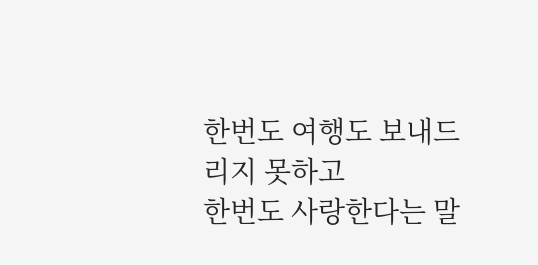한번도 여행도 보내드리지 못하고
한번도 사랑한다는 말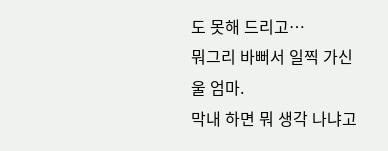도 못해 드리고…
뭐그리 바뻐서 일찍 가신 울 엄마.
막내 하면 뭐 생각 나냐고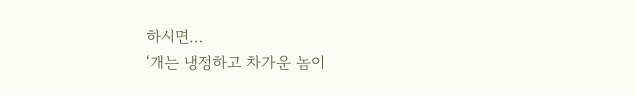하시면…
‘개는 냉정하고 차가운 놈이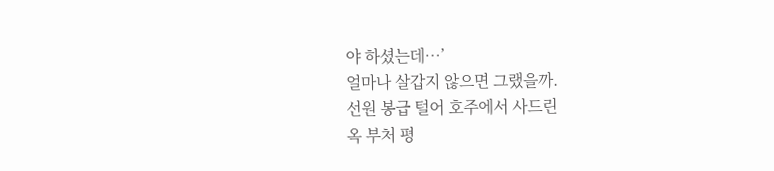야 하셨는데…’
얼마나 살갑지 않으면 그랬을까.
선원 봉급 털어 호주에서 사드린
옥 부처 평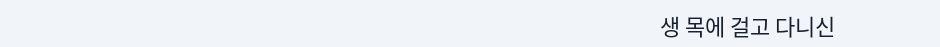생 목에 걸고 다니신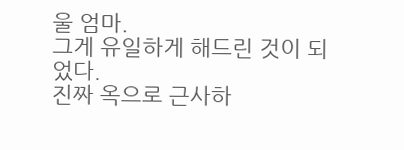울 엄마.
그게 유일하게 해드린 것이 되었다.
진짜 옥으로 근사하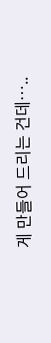게 만들어 드리는 건데…..